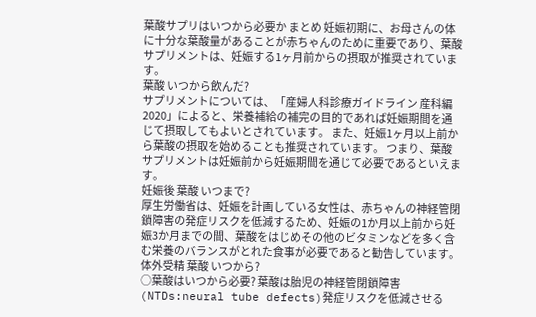葉酸サプリはいつから必要か まとめ 妊娠初期に、お母さんの体に十分な葉酸量があることが赤ちゃんのために重要であり、葉酸サプリメントは、妊娠する1ヶ月前からの摂取が推奨されています。
葉酸 いつから飲んだ?
サプリメントについては、「産婦人科診療ガイドライン 産科編2020」によると、栄養補給の補完の目的であれば妊娠期間を通じて摂取してもよいとされています。 また、妊娠1ヶ月以上前から葉酸の摂取を始めることも推奨されています。 つまり、葉酸サプリメントは妊娠前から妊娠期間を通じて必要であるといえます。
妊娠後 葉酸 いつまで?
厚生労働省は、妊娠を計画している女性は、赤ちゃんの神経管閉鎖障害の発症リスクを低減するため、妊娠の1か月以上前から妊娠3か月までの間、葉酸をはじめその他のビタミンなどを多く含む栄養のバランスがとれた食事が必要であると勧告しています。
体外受精 葉酸 いつから?
○葉酸はいつから必要? 葉酸は胎児の神経管閉鎖障害(NTDs:neural tube defects)発症リスクを低減させる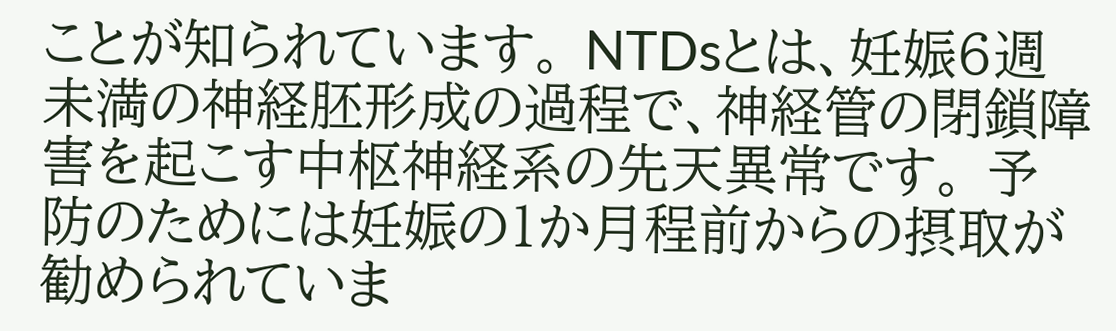ことが知られています。 NTDsとは、妊娠6週未満の神経胚形成の過程で、神経管の閉鎖障害を起こす中枢神経系の先天異常です。 予防のためには妊娠の1か月程前からの摂取が勧められていま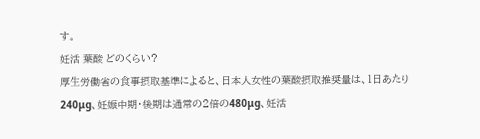す。
妊活 葉酸 どのくらい?
厚⽣労働省の⾷事摂取基準によると、日本人女性の葉酸摂取推奨量は、1日あたり240μg、妊娠中期・後期は通常の2倍の480μg、妊活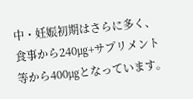中・妊娠初期はさらに多く、食事から240㎍+サプリメント等から400㎍となっています。